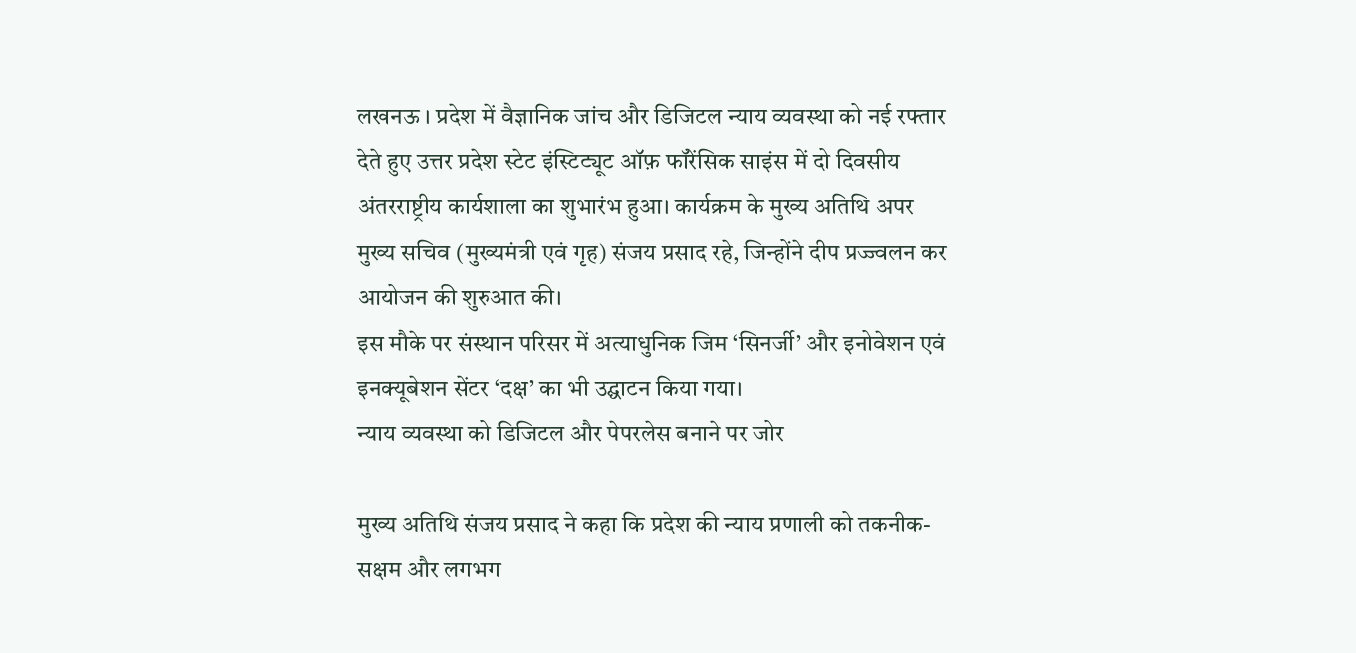लखनऊ । प्रदेश में वैज्ञानिक जांच और डिजिटल न्याय व्यवस्था को नई रफ्तार देते हुए उत्तर प्रदेश स्टेट इंस्टिट्यूट ऑफ़ फॉरेंसिक साइंस में दो दिवसीय अंतरराष्ट्रीय कार्यशाला का शुभारंभ हुआ। कार्यक्रम के मुख्य अतिथि अपर मुख्य सचिव (मुख्यमंत्री एवं गृह) संजय प्रसाद रहे, जिन्होंने दीप प्रज्ज्वलन कर आयोजन की शुरुआत की।
इस मौके पर संस्थान परिसर में अत्याधुनिक जिम ‘सिनर्जी’ और इनोवेशन एवं इनक्यूबेशन सेंटर ‘दक्ष’ का भी उद्घाटन किया गया।
न्याय व्यवस्था को डिजिटल और पेपरलेस बनाने पर जोर

मुख्य अतिथि संजय प्रसाद ने कहा कि प्रदेश की न्याय प्रणाली को तकनीक-सक्षम और लगभग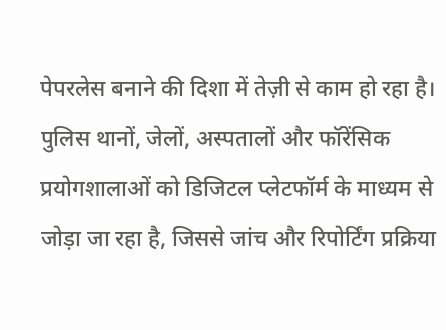पेपरलेस बनाने की दिशा में तेज़ी से काम हो रहा है। पुलिस थानों, जेलों, अस्पतालों और फॉरेंसिक प्रयोगशालाओं को डिजिटल प्लेटफॉर्म के माध्यम से जोड़ा जा रहा है, जिससे जांच और रिपोर्टिंग प्रक्रिया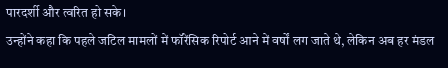पारदर्शी और त्वरित हो सके।
उन्होंने कहा कि पहले जटिल मामलों में फॉरेंसिक रिपोर्ट आने में वर्षों लग जाते थे, लेकिन अब हर मंडल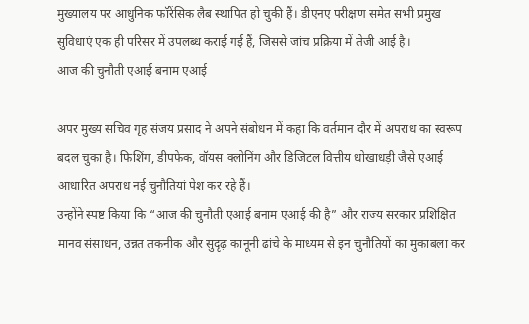मुख्यालय पर आधुनिक फॉरेंसिक लैब स्थापित हो चुकी हैं। डीएनए परीक्षण समेत सभी प्रमुख सुविधाएं एक ही परिसर में उपलब्ध कराई गई हैं, जिससे जांच प्रक्रिया में तेजी आई है।
आज की चुनौती एआई बनाम एआई

अपर मुख्य सचिव गृह संजय प्रसाद ने अपने संबोधन में कहा कि वर्तमान दौर में अपराध का स्वरूप बदल चुका है। फिशिंग, डीपफेक, वॉयस क्लोनिंग और डिजिटल वित्तीय धोखाधड़ी जैसे एआई आधारित अपराध नई चुनौतियां पेश कर रहे हैं।
उन्होंने स्पष्ट किया कि “आज की चुनौती एआई बनाम एआई की है” और राज्य सरकार प्रशिक्षित मानव संसाधन, उन्नत तकनीक और सुदृढ़ कानूनी ढांचे के माध्यम से इन चुनौतियों का मुकाबला कर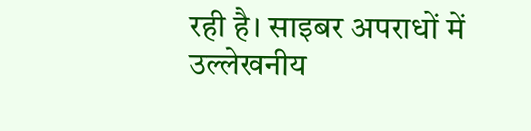रही है। साइबर अपराधों में उल्लेखनीय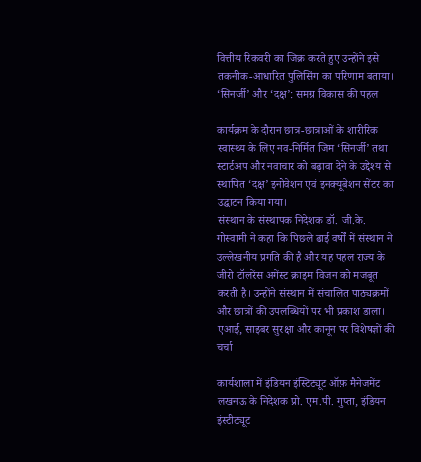वित्तीय रिकवरी का जिक्र करते हुए उन्होंने इसे तकनीक-आधारित पुलिसिंग का परिणाम बताया।
‘सिनर्जी’ और ‘दक्ष’: समग्र विकास की पहल

कार्यक्रम के दौरान छात्र-छात्राओं के शारीरिक स्वास्थ्य के लिए नव-निर्मित जिम ‘सिनर्जी’ तथा स्टार्टअप और नवाचार को बढ़ावा देने के उद्देश्य से स्थापित ‘दक्ष’ इनोवेशन एवं इनक्यूबेशन सेंटर का उद्घाटन किया गया।
संस्थान के संस्थापक निदेशक डॉ. जी.के. गोस्वामी ने कहा कि पिछले ढाई वर्षों में संस्थान ने उल्लेखनीय प्रगति की है और यह पहल राज्य के जीरो टॉलरेंस अगेंस्ट क्राइम विजन को मजबूत करती है। उन्होंने संस्थान में संचालित पाठ्यक्रमों और छात्रों की उपलब्धियों पर भी प्रकाश डाला।
एआई, साइबर सुरक्षा और कानून पर विशेषज्ञों की चर्चा

कार्यशाला में इंडियन इंस्टिट्यूट ऑफ़ मैनेजमेंट लखनऊ के निदेशक प्रो. एम.पी. गुप्ता, इंडियन इंस्टीट्यूट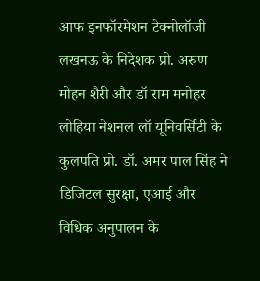आफ इनफॉरमेशन टेक्नोलॉजी लखनऊ के निदेशक प्रो. अरुण मोहन शैरी और डॉ राम मनोहर लोहिया नेशनल लॉ यूनिवर्सिटी के कुलपति प्रो. डॉ. अमर पाल सिंह ने डिजिटल सुरक्षा, एआई और विधिक अनुपालन के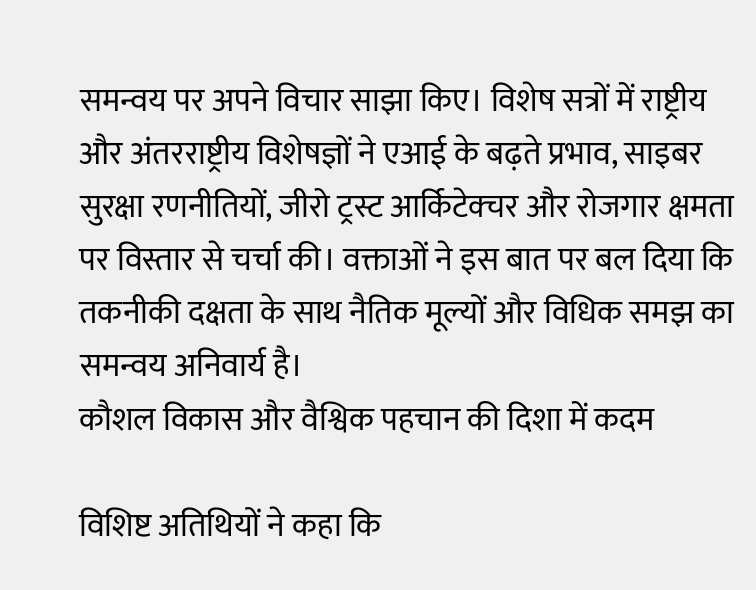समन्वय पर अपने विचार साझा किए। विशेष सत्रों में राष्ट्रीय और अंतरराष्ट्रीय विशेषज्ञों ने एआई के बढ़ते प्रभाव, साइबर सुरक्षा रणनीतियों, जीरो ट्रस्ट आर्किटेक्चर और रोजगार क्षमता पर विस्तार से चर्चा की। वक्ताओं ने इस बात पर बल दिया कि तकनीकी दक्षता के साथ नैतिक मूल्यों और विधिक समझ का समन्वय अनिवार्य है।
कौशल विकास और वैश्विक पहचान की दिशा में कदम

विशिष्ट अतिथियों ने कहा कि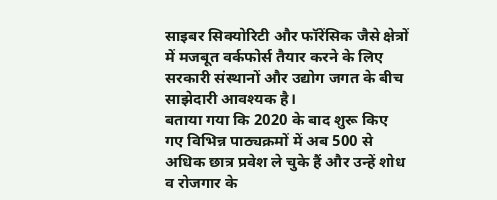साइबर सिक्योरिटी और फॉरेंसिक जैसे क्षेत्रों में मजबूत वर्कफोर्स तैयार करने के लिए सरकारी संस्थानों और उद्योग जगत के बीच साझेदारी आवश्यक है।
बताया गया कि 2020 के बाद शुरू किए गए विभिन्न पाठ्यक्रमों में अब 500 से अधिक छात्र प्रवेश ले चुके हैं और उन्हें शोध व रोजगार के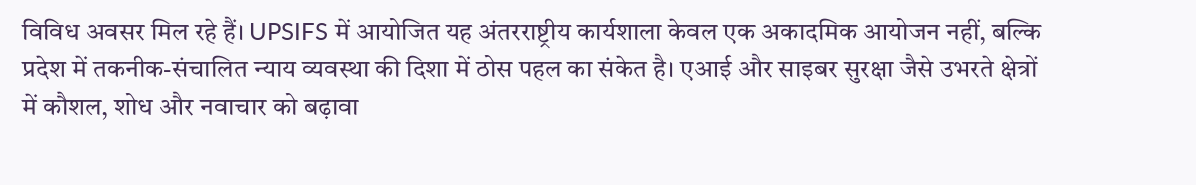विविध अवसर मिल रहे हैं। UPSIFS में आयोजित यह अंतरराष्ट्रीय कार्यशाला केवल एक अकादमिक आयोजन नहीं, बल्कि प्रदेश में तकनीक-संचालित न्याय व्यवस्था की दिशा में ठोस पहल का संकेत है। एआई और साइबर सुरक्षा जैसे उभरते क्षेत्रों में कौशल, शोध और नवाचार को बढ़ावा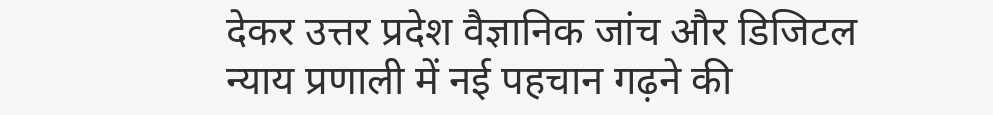देकर उत्तर प्रदेश वैज्ञानिक जांच और डिजिटल न्याय प्रणाली में नई पहचान गढ़ने की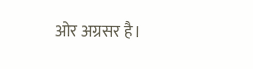ओर अग्रसर है।